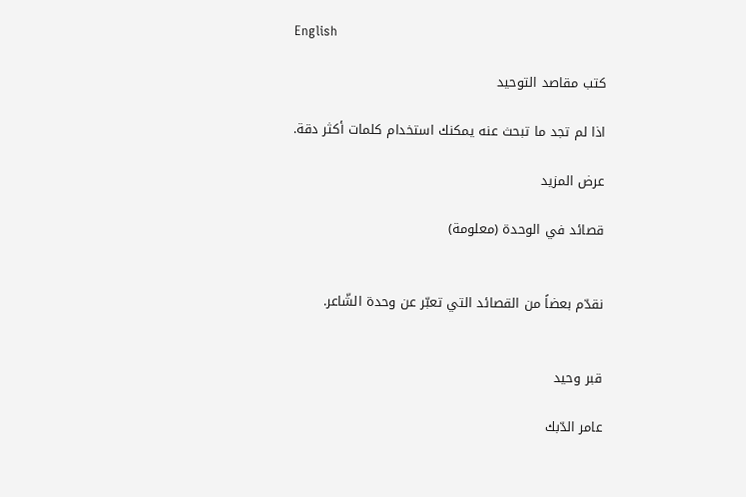English

كتب مقاصد التوحيد

اذا لم تجد ما تبحث عنه يمكنك استخدام كلمات أكثر دقة.

عرض المزيد

قصائد في الوحدة (معلومة)


نقدّم بعضاً من القصائد التي تعبّر عن وحدة الشّاعر.


قبر وحيد

عامر الدّبك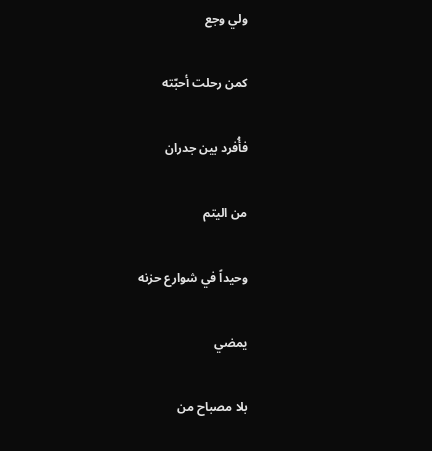ولي وجع

كمن رحلت أحبّته

فأُفرد بين جدران

من اليتم

وحيداً في شوارع حزنه

يمضي

بلا مصباح من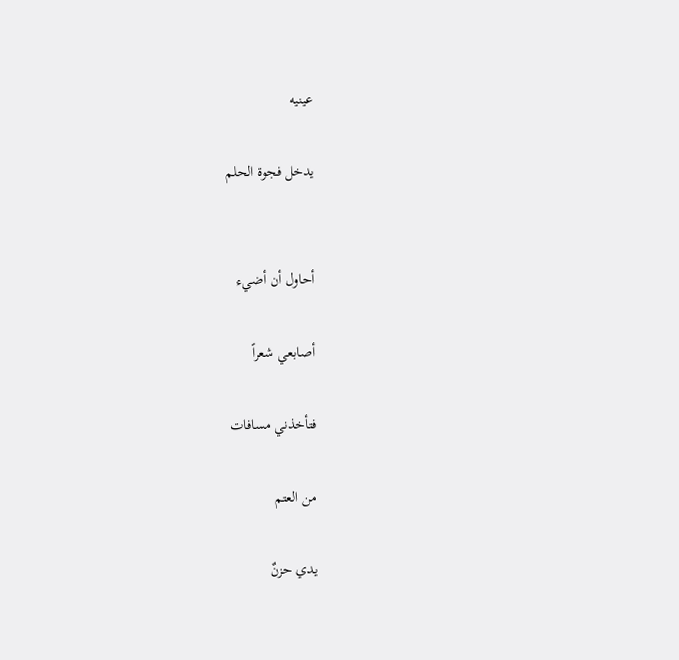عينيه

يدخل فجوة الحلم


أحاول أن أضيء

أصابعي شعراً

فتأخذني مسافات

من العتم

يدي حزنٌ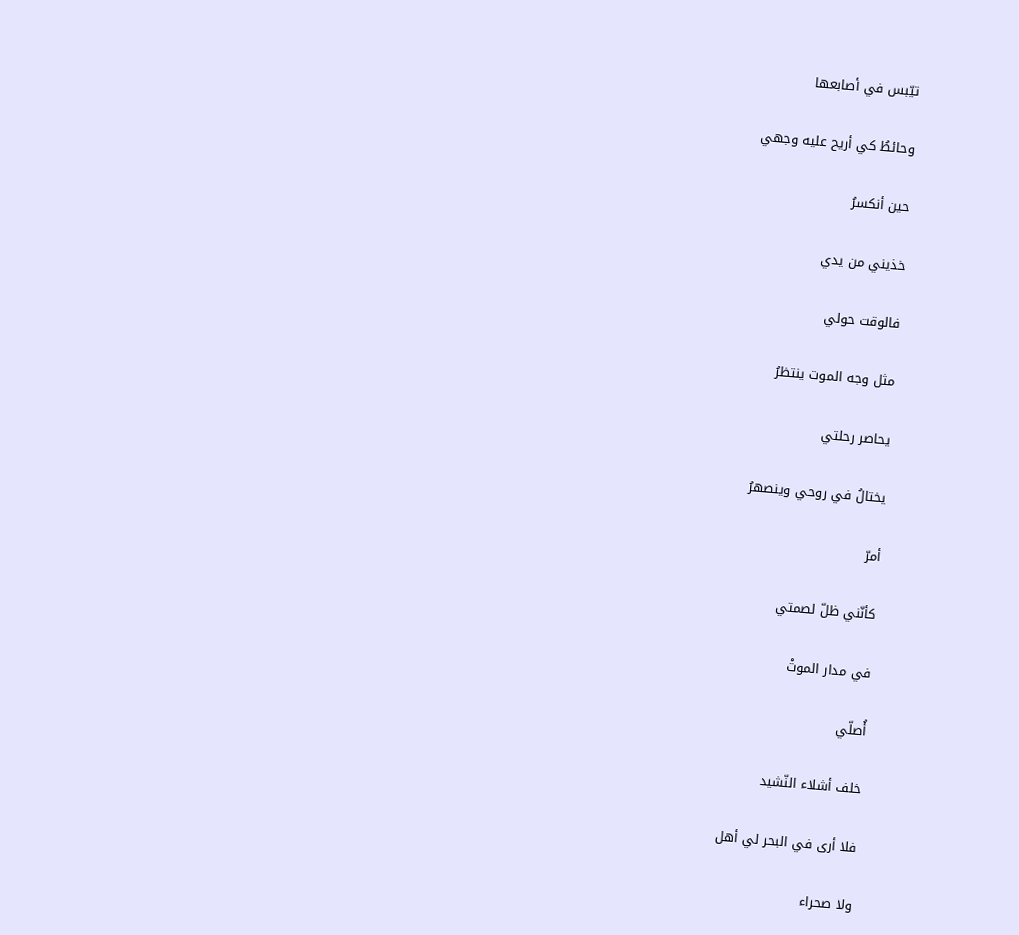تيّبس في أصابعها

وحائطُ كي أريح عليه وجهي

حين أنكسرُ

خذيني من يدي

فالوقت حولي

مثل وجه الموت ينتظرُ

يحاصر رحلتي

يختالُ في روحي وينصهرُ

أمرّ

كأنّني ظلّ لصمتي

في مدار الموتْ

أُصلّي

خلف أشلاء النّشيد

فلا أرى في البحر لي أهل

ولا صحراء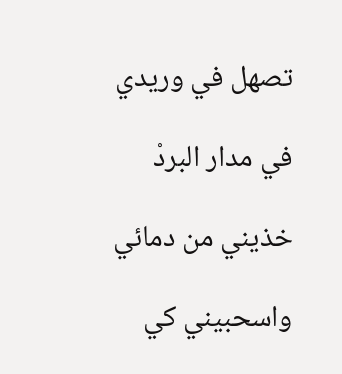تصهل في وريدي

في مدار البردْ

خذيني من دمائي

واسحبيني كي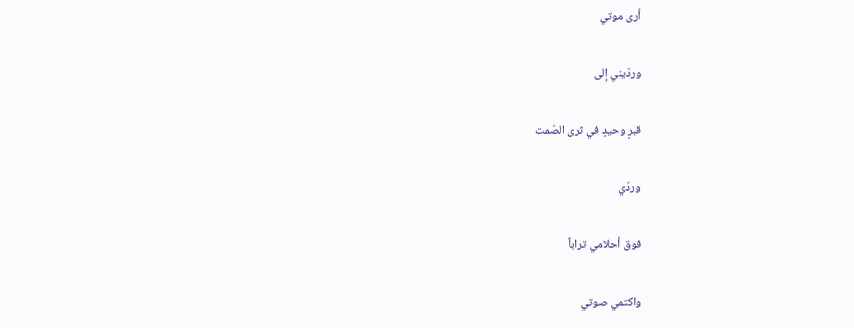أرى موتي

وردّيني إلى

قبرٍ وحيدٍ في ثرى الصّمت

وردّي

فوق أحلامي تراباً

واكتمي صوتي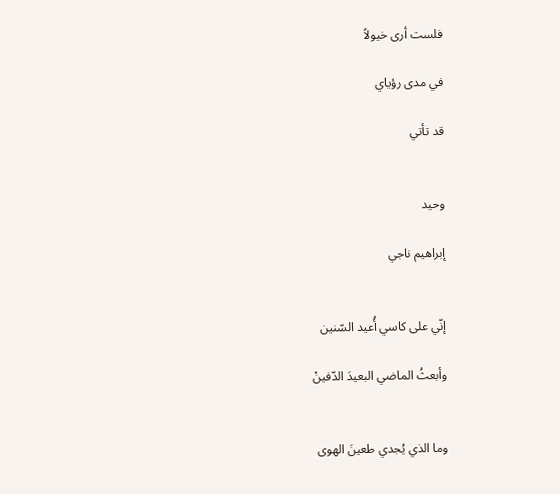فلست أرى خيولاً

في مدى رؤياي

قد تأتي


وحيد

إبراهيم ناجي


إنّي على كاسي أُعيد السّنين

وأبعثُ الماضي البعيدَ الدّفينْ


وما الذي يُجدي طعينَ الهوى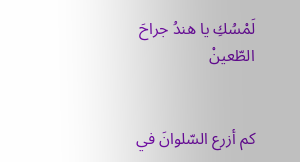لَمْسُكِ يا هندُ جراحَ الطّعينْ


كم أزرع السّلوانَ في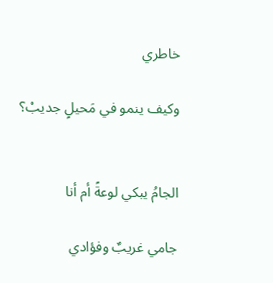خاطري

وكيف ينمو في مَحيلٍ جديبْ؟


الجامُ يبكي لوعةً أم أنا

جامي غريبٌ وفؤادي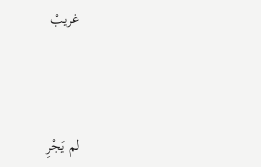غريبْ



لم يَجْرِ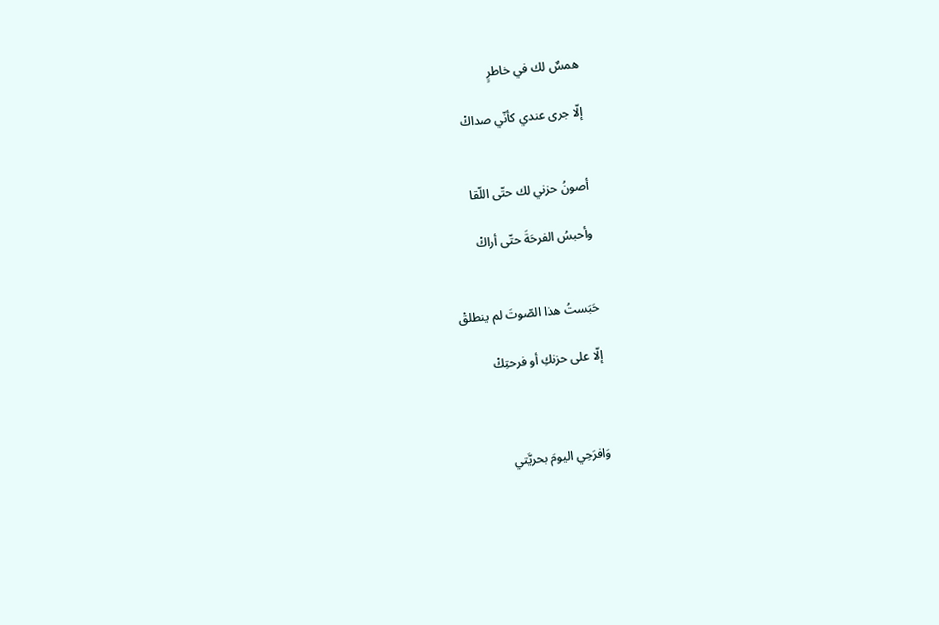همسٌ لك في خاطرٍ

إلّا جرى عندي كأنّي صداكْ


أصونُ حزني لك حتّى اللّقا

وأحبسُ الفرحَةَ حتّى أراكْ


حَبَستُ هذا الصّوتَ لم ينطلقْ

إلّا على حزنكِ أو فرحتِكْ



وَافرَحِي اليومَ بحريَّتي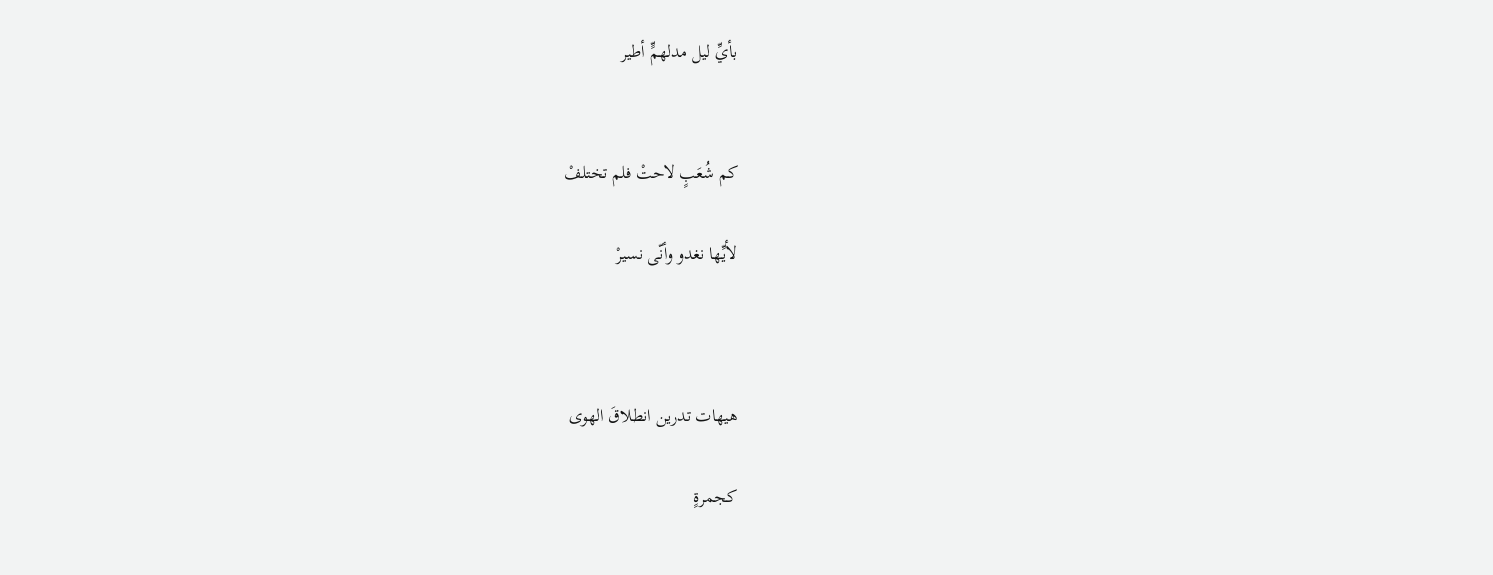بأيِّ ليل مدلهمٍّ أطير


كم شُعَبٍ لاحتْ فلم تختلفْ

لأيِّها نغدو وأنّى نسيرْ



هيهات تدرين انطلاقَ الهوى

كجمرةٍ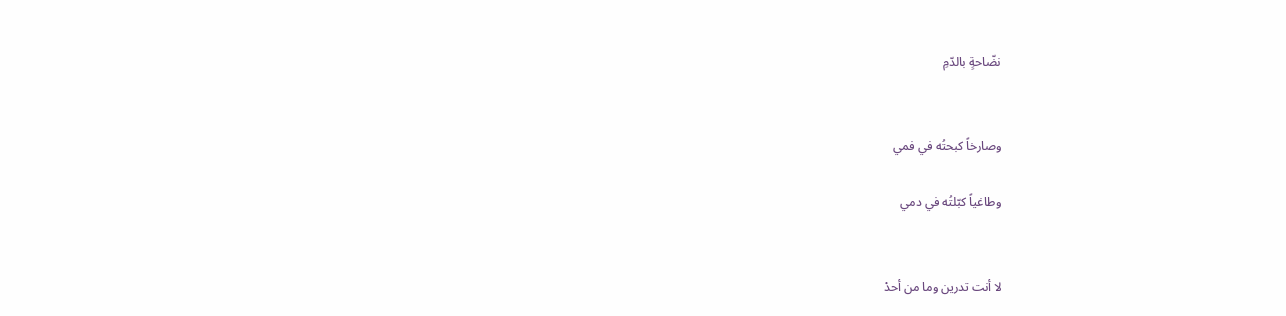نضّاحةٍ بالدّمِ


وصارخاً كبحتُه في فمي

وطاغياً كبّلتُه في دمي


لا أنت تدرين وما من أحدْ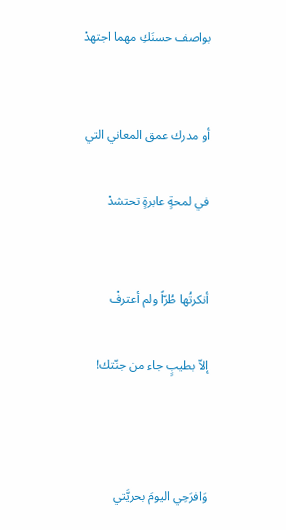بواصف حسنَكِ مهما اجتهدْ


أو مدرك عمق المعاني التي

في لمحةٍ عابرةٍ تحتشدْ


أنكرتُها طُرّاً ولم أعترفْ

إلاّ بطيبٍ جاء من جنّتك!



وَافرَحِي اليومَ بحريَّتي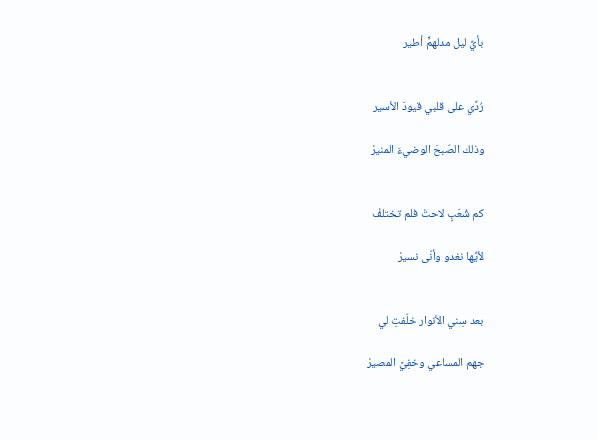بأيِّ ليل مدلهمٍّ أطير


رُدِّي على قلبي قيودَ الأسير

وذلك الصّبحَ الوضيءَ المنيرْ


كم شُعَبٍ لاحتْ فلم تختلفْ

لأيِّها نغدو وأنّى نسيرْ


بعد سِني الأنوار خلّفتِ لي

جهم المساعي وخفِيَّ المصيرْ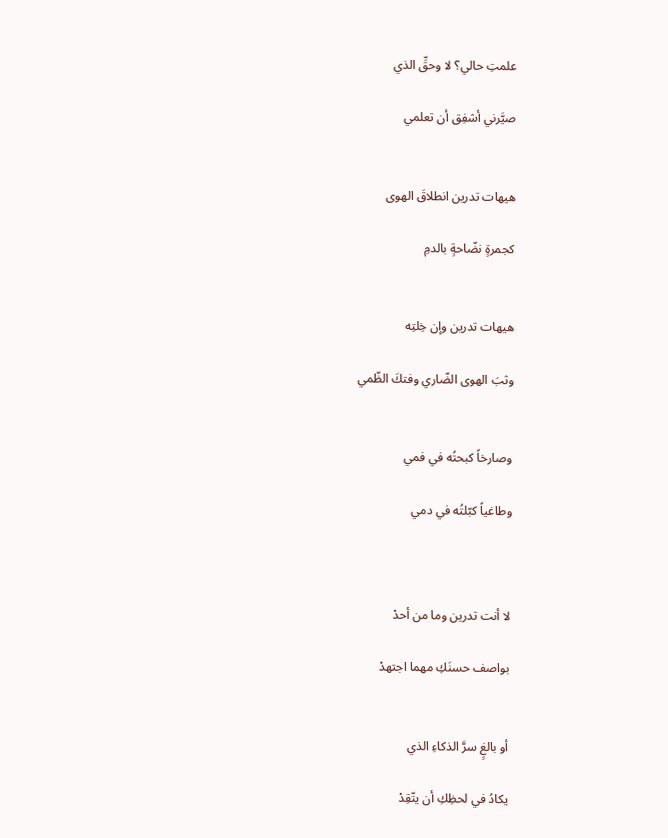علمتِ حالي؟ لا وحقِّ الذي

صيَّرني أشفِق أن تعلمي


هيهات تدرين انطلاقَ الهوى

كجمرةٍ نضّاحةٍ بالدمِ


هيهات تدرين وإن خِلتِه

وثبَ الهوى الضّاري وفتكَ الظّمي


وصارخاً كبحتُه في فمي

وطاغياً كبّلتُه في دمي



لا أنت تدرين وما من أحدْ

بواصف حسنَكِ مهما اجتهدْ


أو بالغٍ سرَّ الذكاءِ الذي

يكادُ في لحظِكِ أن يتّقِدْ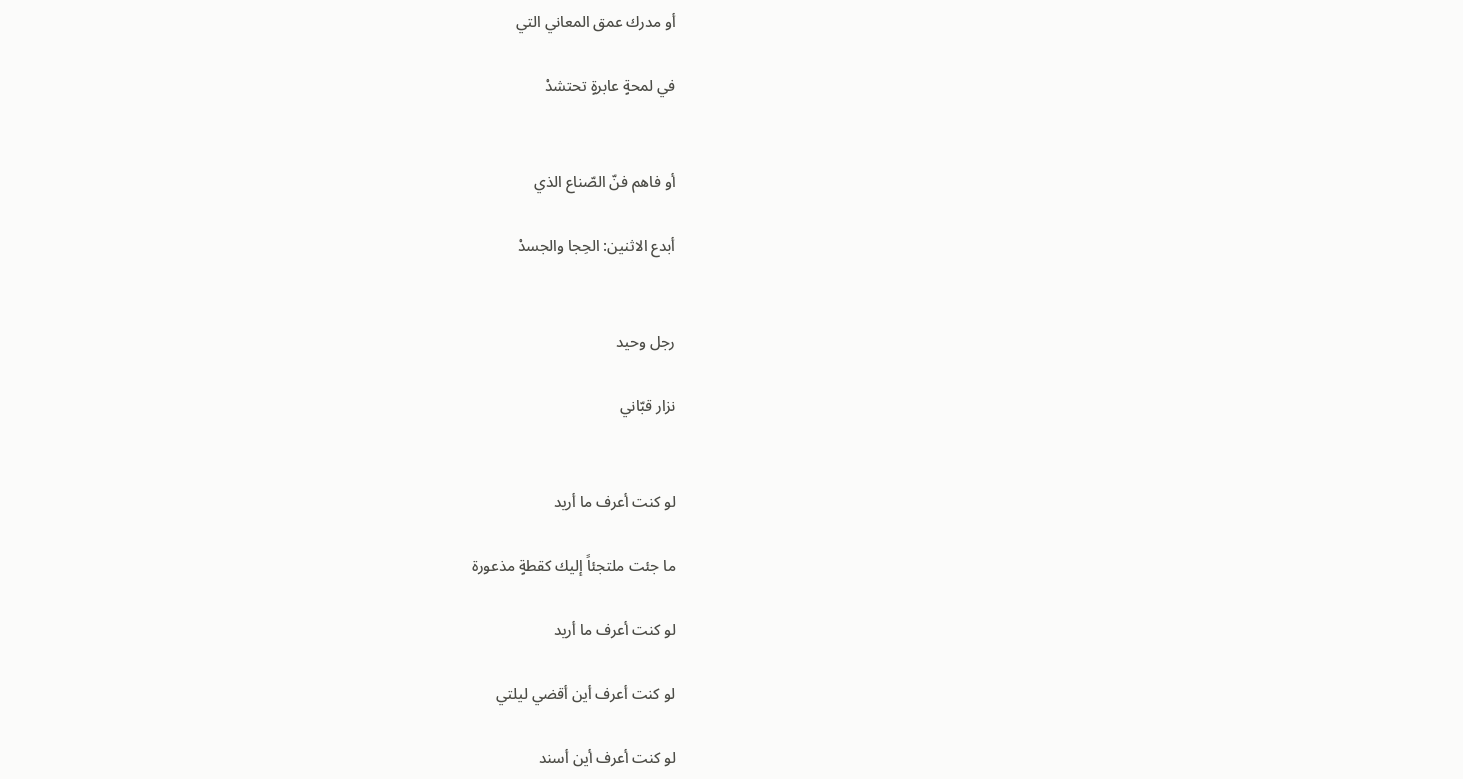أو مدرك عمق المعاني التي

في لمحةٍ عابرةٍ تحتشدْ


أو فاهم فنّ الصّناع الذي

أبدع الاثنين: الحِجا والجسدْ


رجل وحيد

نزار قبّاني


لو كنت أعرف ما أريد

ما جئت ملتجئاً إليك كقطةٍ مذعورة

لو كنت أعرف ما أريد

لو كنت أعرف أين أقضي ليلتي

لو كنت أعرف أين أسند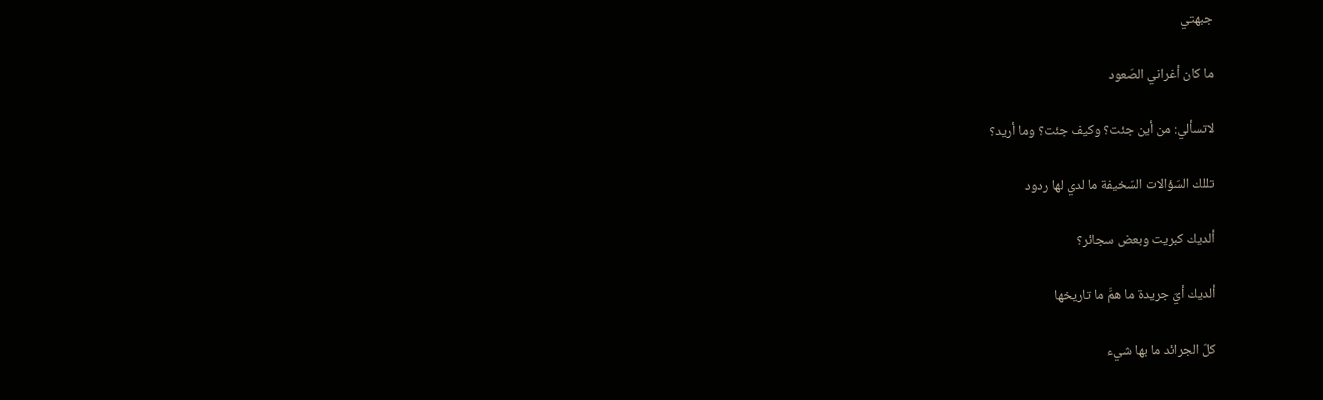جبهتي

ما كان أغراني الصّعود

لاتسألي: من أين جئت؟ وكيف جئت؟ وما أريد؟

تللك السّؤالات السّخيفة ما لدي لها ردود

ألديك كبريت وبعض سجائر؟

ألديك أيّ جريدة ما همَّ ما تاريخها

كلّ الجرائد ما بها شيء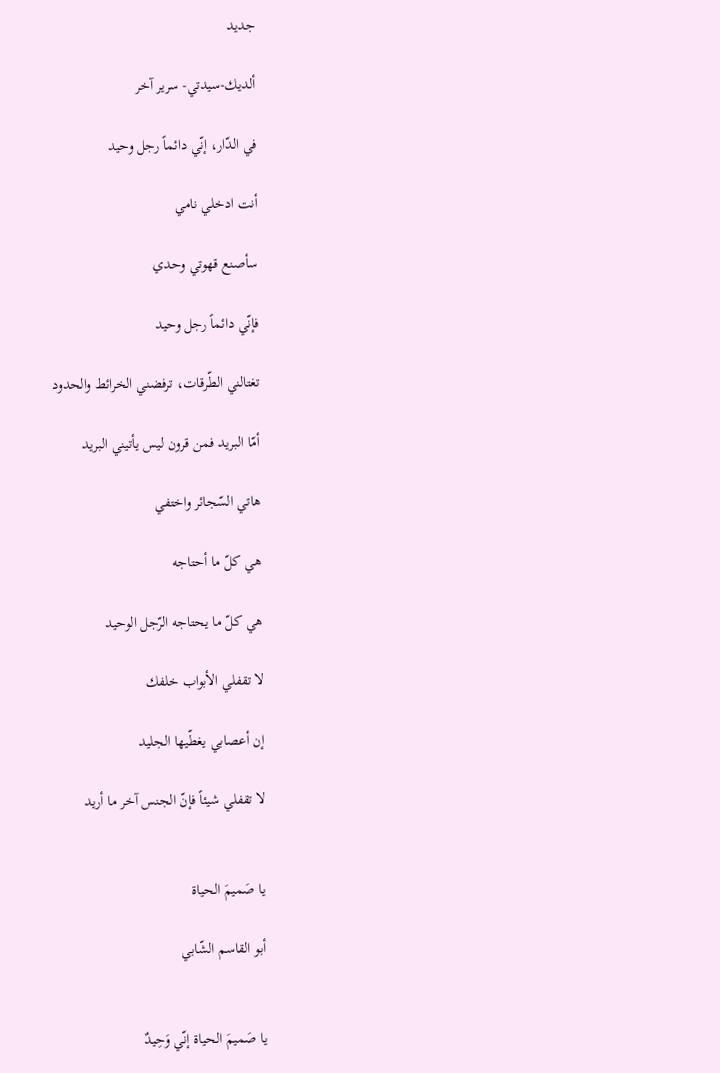جديد

ألديك-سيدتي- سرير آخر

في الدّار، إنّي دائماً رجل وحيد

أنت ادخلي نامي

سأصنع قهوتي وحدي

فإنّي دائماً رجل وحيد

تغتالني الطّرقات، ترفضني الخرائط والحدود

أمّا البريد فمن قرون ليس يأتيني البريد

هاتي السّجائر واختفي

هي كلّ ما أحتاجه

هي كلّ ما يحتاجه الرّجل الوحيد

لا تقفلي الأبواب خلفك

إن أعصابي يغطّيها الجليد

لا تقفلي شيئاً فإنّ الجنس آخر ما أريد


يا صَميمَ الحياة

أبو القاسم الشّابي


يا صَميمَ الحياة إنّي وَحِيدٌ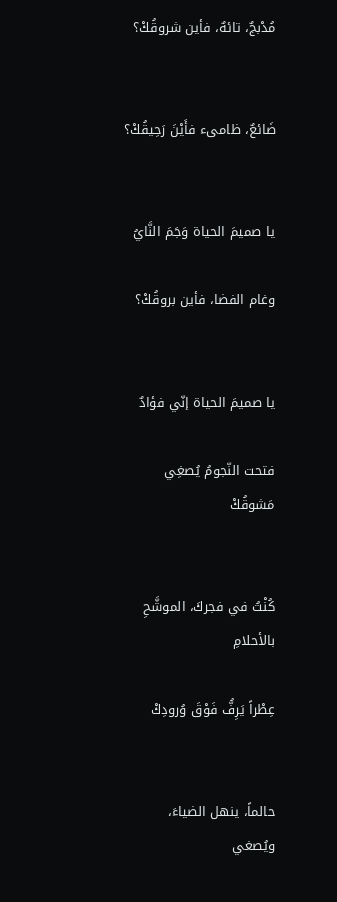مُدْبجٌ، تائهٌ، فأين شروقُكْ؟


ضَائعٌ، ظامىء فأَيْنَ رَحِيقُكْ؟


يا صميمَ الحياة وَجَمَ النَّايُ

وغام الفضا، فأين بروقُكْ؟


يا صميمَ الحياة إنّي فؤادٌ

فتحت النّجومُ يُصغِي مَشوقُكْ


كُنْتُ في فجركَ، الموشَّحِ بالأحلامِ

عِطْراً يَرِفُّ فَوْقَ وُرودِكْ


حالماً، ينهل الضياءَ، ويُصغي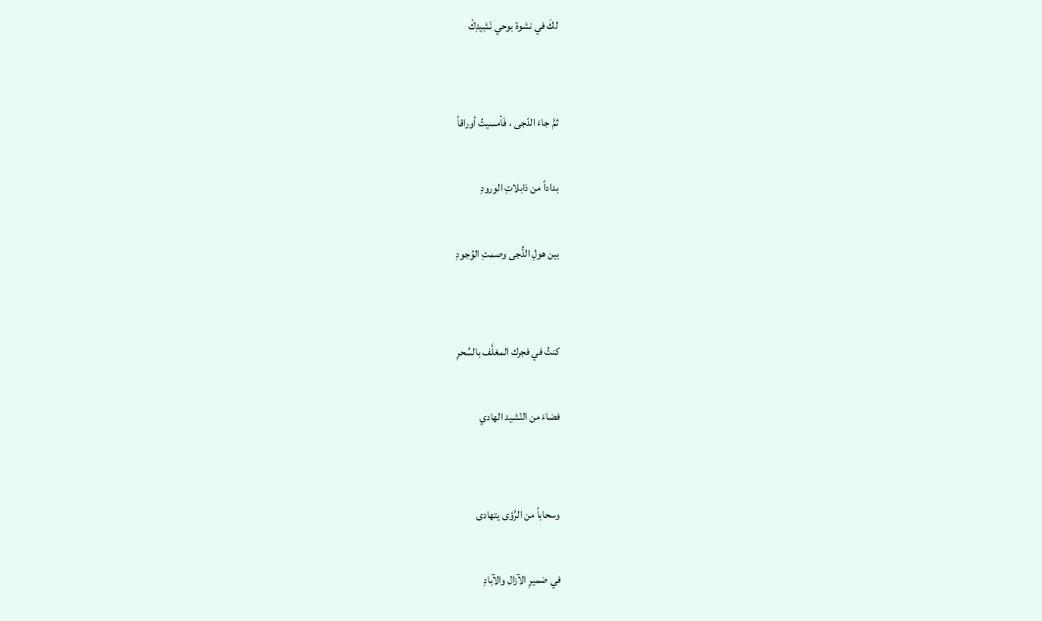لكَ في نشوة بوحي نَشِيدِكْ


ثمَّ جاءَ الدّجى ، فَأمسيتُ أوراقاً

بداداً من ذابلاتِ الورودِ

بين هولِ الدُّجى وصمتِ الوُجودِ


كنتُ في فجرك المغلَّف بالسِّحرِ

فضاءَ من النّشيد الهادي


وسحاباً من الرَّؤى يتهادى

في ضميرِ الآزال والآبادِ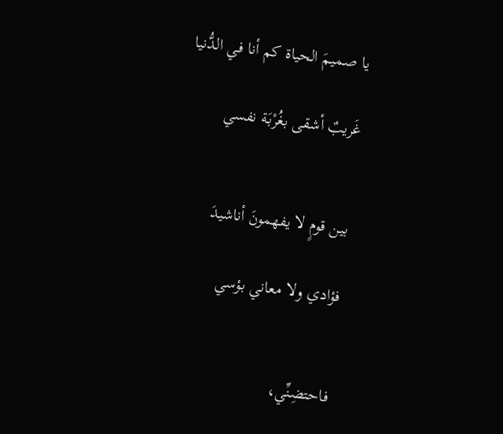يا صميمَ الحياة كم أنا في الدُّنيا

غَريبٌ أشقى بغُرْبَة نفسي


بين قومٍ لا يفهمونَ أناشيدَ

فؤادي ولا معاني بؤسي


فاحتضِنِّي،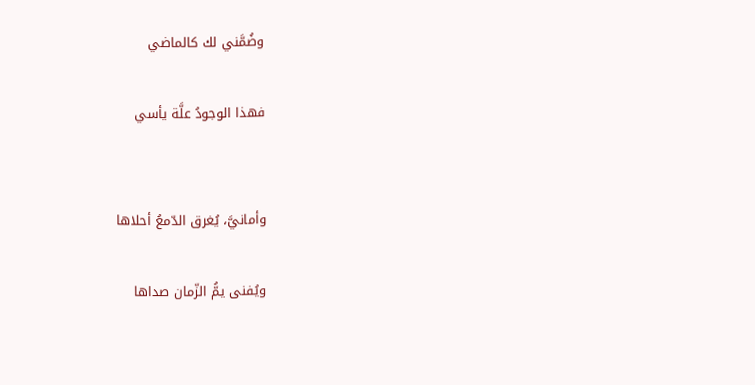وضُمَّني لك كالماضي

فهذا الوجودُ علَّة يأسي


وأمانيَّ، يُغرق الدّمعُ أحلاها

ويُفنى يمُّ الزّمان صداها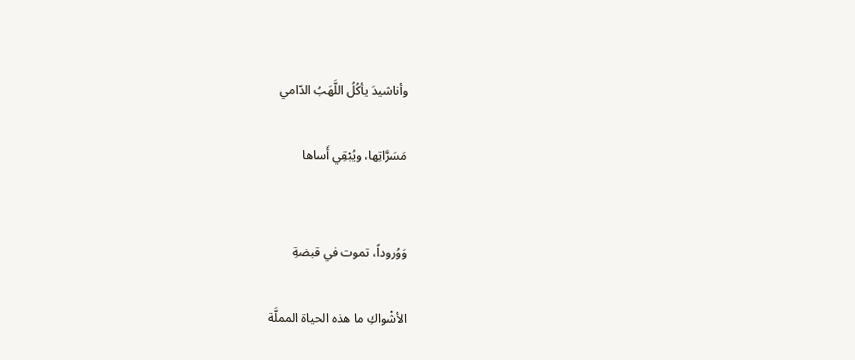وأناشيدَ يأكُلُ اللَّهَبُ الدّامي

مَسَرَّاتِها، ويُبْقِي أَساها


وَوُروداً، تموت في قبضةِ

الأشْواكِ ما هذه الحياة المملَّة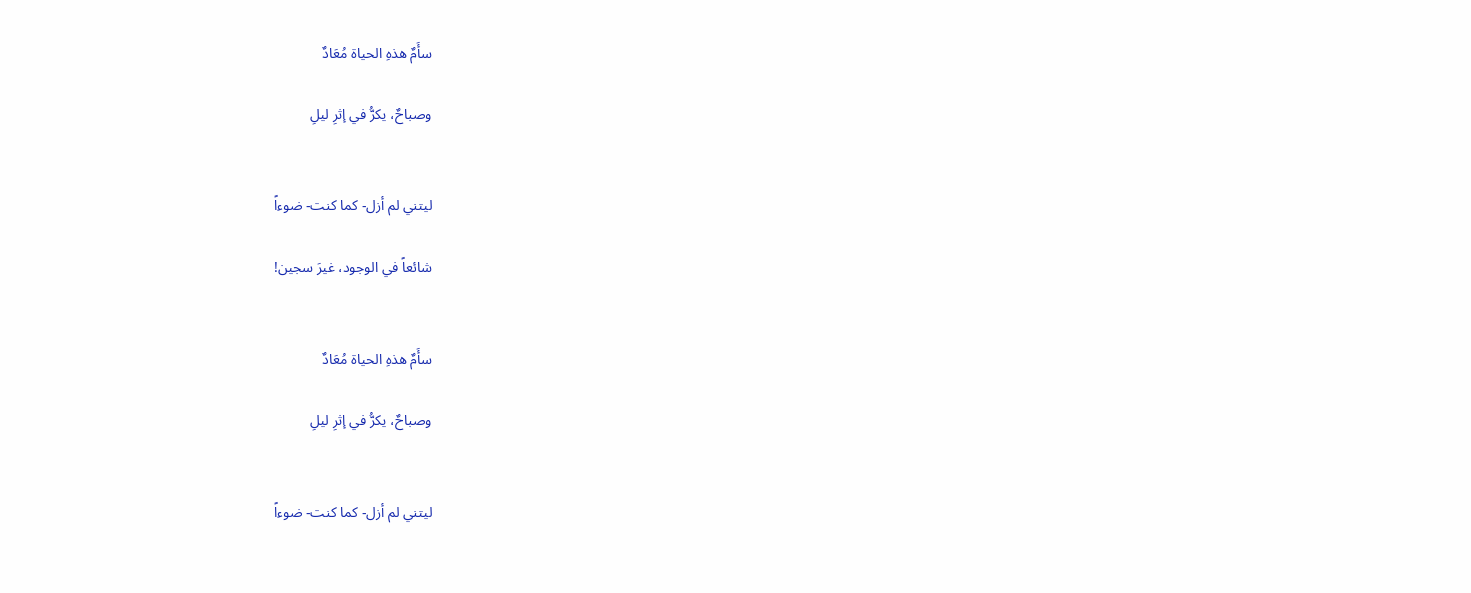سأَمٌ هذهِ الحياة مُعَادٌ

وصباحٌ، يكرُّ في إثرِ ليلِ


ليتني لم أزل- كما كنت- ضوءاً

شائعاً في الوجود، غيرَ سجين!


سأَمٌ هذهِ الحياة مُعَادٌ

وصباحٌ، يكرُّ في إثرِ ليلِ


ليتني لم أزل- كما كنت- ضوءاً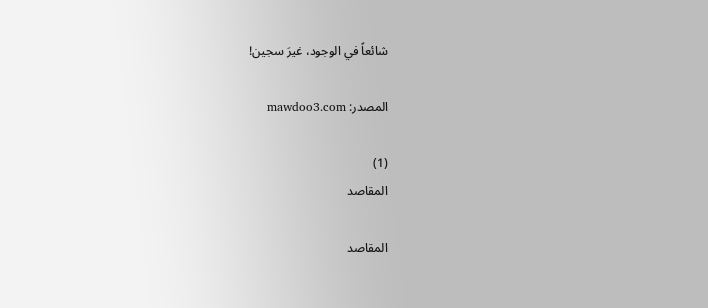شائعاً في الوجود، غيرَ سجين!

المصدر: mawdoo3.com

(1)
المقاصد

المقاصد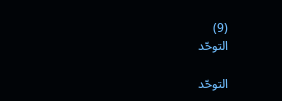(9)
التوحّد

التوحّد